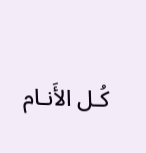كُـل الأَنـام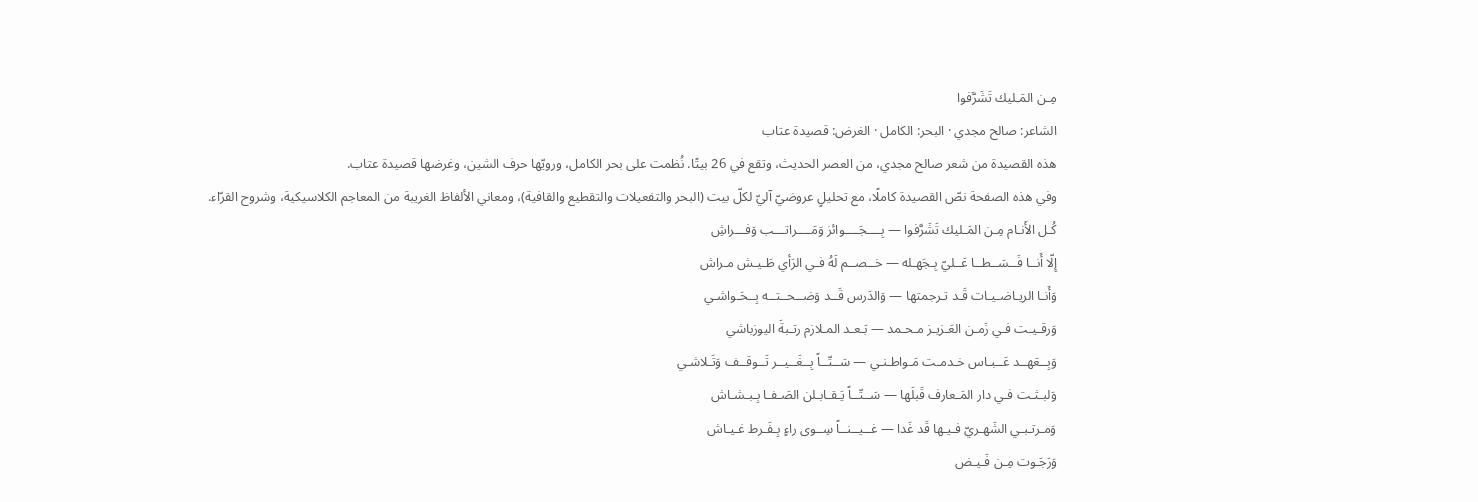مِـن المَـليك تَشَرَّفوا
الشاعر: صالح مجدي · البحر: الكامل · الغرض: قصيدة عتاب
هذه القصيدة من شعر صالح مجدي، من العصر الحديث، وتقع في 26 بيتًا. نُظمت على بحر الكامل، ورويّها حرف الشين، وغرضها قصيدة عتاب.
وفي هذه الصفحة نصّ القصيدة كاملًا، مع تحليلٍ عروضيّ آليّ لكلّ بيت (البحر والتفعيلات والتقطيع والقافية)، ومعاني الألفاظ الغريبة من المعاجم الكلاسيكية، وشروح القرّاء.
كُـل الأَنـام مِـن المَـليك تَشَرَّفوا — بِــــجَــــوائز وَمَــــراتـــب وَفـــراشِ
إِلّا أَنــا فَــسَــطــا عَــليّ بِـجَهـله — خــصــم لَهُ فـي الرَأي طَـيـش مـراش
وَأَنـا الريـاضـيـات قَـد تـرجمتها — وَالدَرس قَــد وَضــحــتــه بِــحَـواشـي
وَرقـيـت فـي زَمـن العَـزيـز مـحـمد — بَـعـد المـلازم رتـبةَ اليوزباشي
وَبِــعَهــد عَــبـاس خـدمـت مَـواطـنـي — سَــتّــاً بِــغَــيــر تَــوقــف وَتَـلاشـي
وَلبـثـت فـي دار المَـعارف قَبلَها — سَــتّــاً يَـقـابـلن الصَـفـا بِـبـشـاش
وَمـرتـبـي الشَهـريّ فـيـها قَد غَدا — غــيــنــاً سِــوى راءٍ بِـفَـرط غـيـاش
وَرَجَـوت مِـن فَـيـض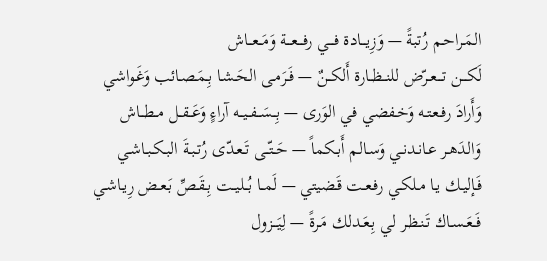المَـراحـم رُتبةً — وَزِيـــادة فـــي رفـــعـــة وَمَــعــاش
لَكـــن تـــعــرّض للنــظــارة أَلكــنٌ — فَـرَمـى الحَـشـا بِـمَـصـائب وَغَـواشي
وَأَرادَ رفـعـتـه وَخـفضي في الوَرى — بِــسَــفــيــه آراءٍ وَعَــقــل مــطــاش
وَالدَهـر عـانـدنـي وَسـالم أَبـكماً — حَــتّــى تَـعـدّى رُتـبـةَ البـكـبـاشـي
فَـإليـك يـا مـلكـي رفـعـت قَـضيتي — لَمــا بُــليــت بِـقَـصِّ بَـعـض رِيـاشـي
فَــعَـسـاك تَـنـظـر لي بِـعَـدلك مَـرةً — لِيَـــزول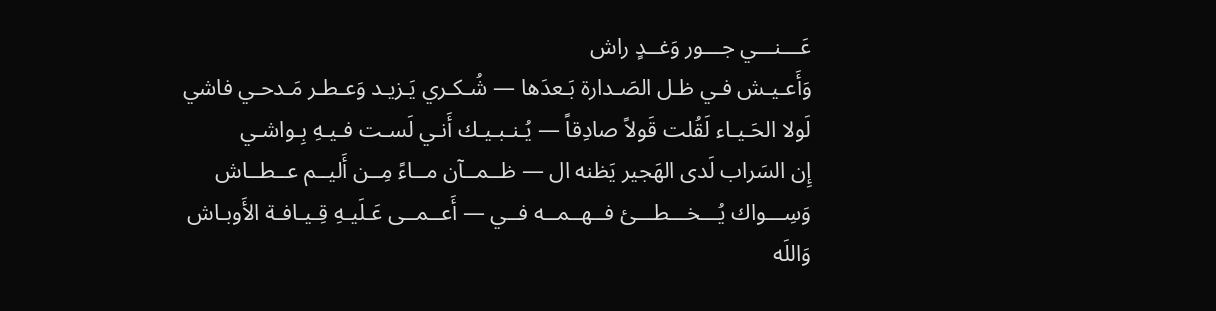عَـــنـــي جـــور وَغــدٍ راش
وَأَعـيـش فـي ظـل الصَـدارة بَـعدَها — شُـكـري يَـزيـد وَعـطـر مَـدحـي فاشي
لَولا الحَـيـاء لَقُلت قَولاً صادِقاً — يُـنـبـيـك أَنـي لَسـت فـيـهِ بِـواشـي
إِن السَراب لَدى الهَجير يَظنه ال — ظــمــآن مــاءً مِــن أَليــم عــطــاش
وَسِـــواك يُـــخـــطـــئ فــهــمــه فــي — أَعــمــى عَـلَيـهِ قِـيـافـة الأَوبـاش
وَاللَه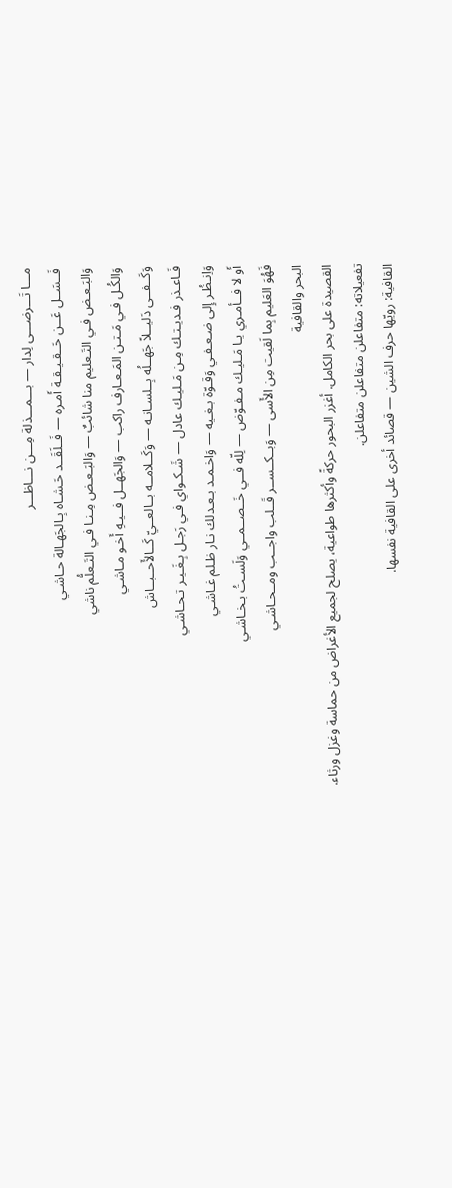مـــا تَـــرضـــى لِدار — بـــمـــذلة مِـــن نـــاظـــر
فَــسَــل عَــن حَــقـيـقـة أَمـره — فَــلَقَــد حَـشـاه بِـالجَهـالة حـاشـي
وَالبَـعـض فـي التَـعليم منا شائبٌ — وَالبَـعـض مِـنـا فـي التَـعلُّم ناشي
وَالكُـل فـي مَـتـن المَـعـارف راكب — وَالجَهــل فــيـهِ أَخـو مـاشـي
وَكَــفــى دَليــلاً جَهــلُه بِــلسـانـه — وَكَــلامــه بــالعــيّ كَــالأَحــبــاش
فَـاعـذر فـديـتـك مِـن مَـليـك عادل — شَـكـواي فـي رَجـل بِـغَـيـر تـحـاشـي
وَاِنـظُـر إِلى ضـعـفـي وَقـوّة بـغـيه — وَاخـمـد بـعـدلك نـار ظـلم غـاشـي
أَو لا فــأمـري يـا مَـليـك مـفـوّض — لِلّه فــي خَــصــمــي وَلَسـتُ بـخـاشـي
فَهُوَ العَليم بِما لَقيت مِن الأَسى — وَبــكــســر قَــلب واجــب ومــحـاشـي
البحر والقافية
القصيدة على بحر الكامل. أغزر البحور حركةً وأكثرها طواعية، يصلح لجميع الأغراض من حماسة وغزل ورثاء.
تفعيلاته: متفاعلن متفاعلن متفاعلن.
القافية: رويّها حرف الشين — قصائد أخرى على القافية نفسها.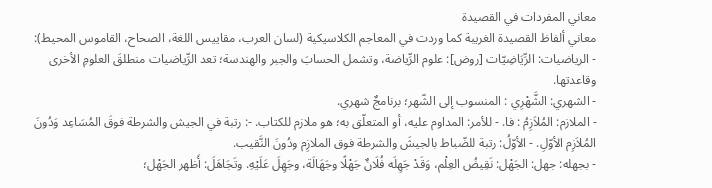معاني المفردات في القصيدة
معاني ألفاظ القصيدة الغريبة كما وردت في المعاجم الكلاسيكية (لسان العرب، مقاييس اللغة، الصحاح، القاموس المحيط):
- الرياضيات: الرِّيَاضِيّات [روض]: علوم الرِّياضة، وتشمل الحسابَ والجبر والهندسة؛ تعد الرِّياضيات منطلقَ العلومِ الأخرى وقاعدتها.
- الشهري: الشَّهْرِي : المنسوب إلى الشّهر؛ برنامجٌ شهري.
- الملازم: المُلاَزِمُ : فا. - للأمر: المداوم عليه، أو المتعلّق به؛ هو ملازم للكتاب. -: رتبة في الجيش والشرطة فوقَ المُسَاعِد وَدُونَ المُلاَزِم الأوّلِ. - الأوّلُ: رتبة للضّباط بالجيشَ والشرطة فوق الملازِم ودُونَ النَّقيب.
- بجهله: جهل: الجَهْل: نَقِيضُ العِلْم، وَقَدْ جَهِلَه فُلَانٌ جَهْلًا وجَهَالَة، وجَهِلَ عَلَيْهِ. وتَجَاهَلَ: أَظهر الجَهْل؛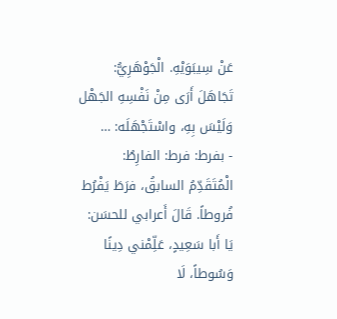عَنْ سِيبَوَيْهِ. الْجَوْهَرِيُّ: تَجَاهَلَ أَرَى مِنْ نَفْسِهِ الجَهْل وَلَيْسَ بِهِ، واسْتَجْهَلَه: …
- بفرط: فرط: الفارِطُ: الْمُتَقَدِّمُ السابقُ، فرَطَ يَفْرُط فُروطاً. قَالَ أَعرابي للحسَن: يَا أَبا سَعِيدٍ، عَلِّمْني دِينًا وَسُوطاً، لَا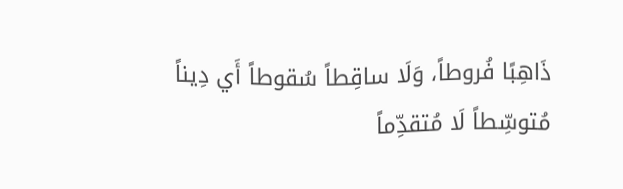ذَاهِبًا فُروطاً، وَلَا ساقِطاً سُقوطاً أَي دِيناً مُتوسِّطاً لَا مُتقدِّماً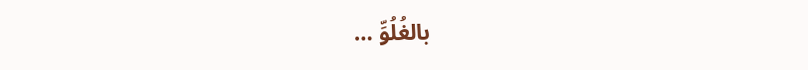بالغُلُوِّ …